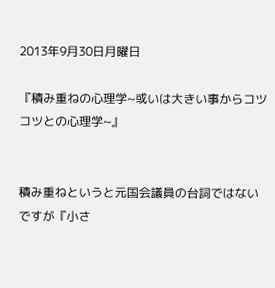2013年9月30日月曜日

『積み重ねの心理学~或いは大きい事からコツコツとの心理学~』


積み重ねというと元国会議員の台詞ではないですが『小さ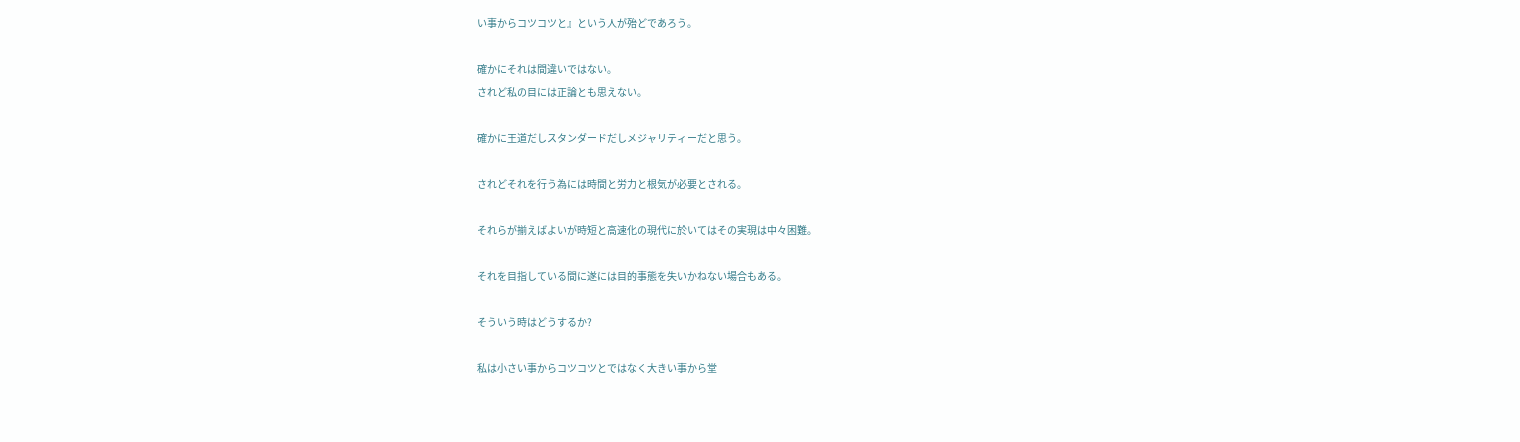い事からコツコツと』という人が殆どであろう。

確かにそれは間違いではない。
されど私の目には正論とも思えない。

確かに王道だしスタンダードだしメジャリティーだと思う。

されどそれを行う為には時間と労力と根気が必要とされる。

それらが揃えばよいが時短と高速化の現代に於いてはその実現は中々困難。

それを目指している間に遂には目的事態を失いかねない場合もある。

そういう時はどうするか?

私は小さい事からコツコツとではなく大きい事から堂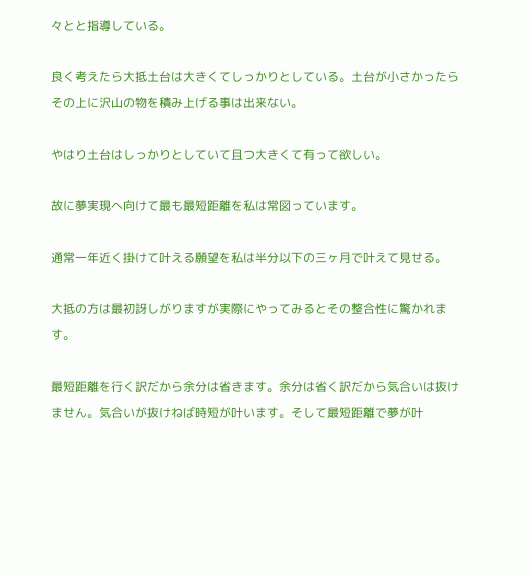々とと指導している。

良く考えたら大抵土台は大きくてしっかりとしている。土台が小さかったらその上に沢山の物を積み上げる事は出来ない。

やはり土台はしっかりとしていて且つ大きくて有って欲しい。

故に夢実現へ向けて最も最短距離を私は常図っています。

通常一年近く掛けて叶える願望を私は半分以下の三ヶ月で叶えて見せる。

大抵の方は最初訝しがりますが実際にやってみるとその整合性に驚かれます。

最短距離を行く訳だから余分は省きます。余分は省く訳だから気合いは抜けません。気合いが抜けねば時短が叶います。そして最短距離で夢が叶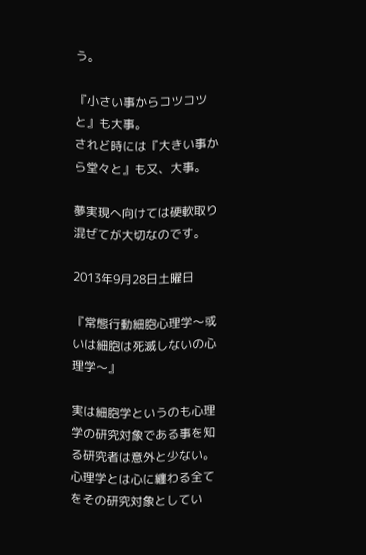う。

『小さい事からコツコツと』も大事。
されど時には『大きい事から堂々と』も又、大事。

夢実現へ向けては硬軟取り混ぜてが大切なのです。

2013年9月28日土曜日

『常態行動細胞心理学〜或いは細胞は死滅しないの心理学〜』

実は細胞学というのも心理学の研究対象である事を知る研究者は意外と少ない。
心理学とは心に纏わる全てをその研究対象としてい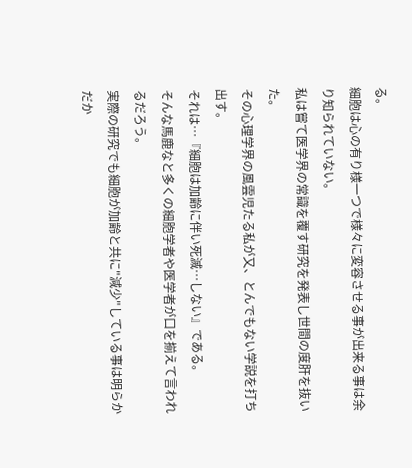る。
細胞は心の有り様一つで様々に変容させる事が出来る事は余り知られていない。
私は嘗て医学界の常識を覆す研究を発表し世間の度肝を抜いた。
その心理学界の風雲児たる私が又、とんでもない学説を打ち出す。
それは…『細胞は加齢に伴い死滅…しない』である。
そんな馬鹿なと多くの細胞学者や医学者が口を揃えて言われるだろう。
実際の研究でも細胞が加齢と共に"減少"している事は明らかだか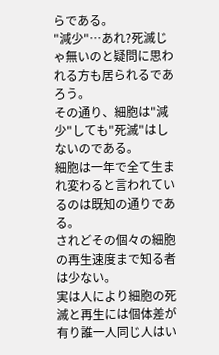らである。
"減少"…あれ?死滅じゃ無いのと疑問に思われる方も居られるであろう。
その通り、細胞は"減少"しても"死滅"はしないのである。
細胞は一年で全て生まれ変わると言われているのは既知の通りである。
されどその個々の細胞の再生速度まで知る者は少ない。
実は人により細胞の死滅と再生には個体差が有り誰一人同じ人はい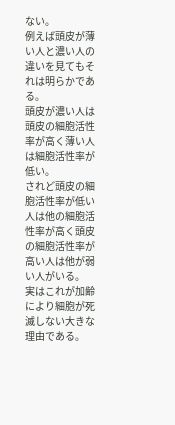ない。
例えば頭皮が薄い人と濃い人の違いを見てもそれは明らかである。
頭皮が濃い人は頭皮の細胞活性率が高く薄い人は細胞活性率が低い。
されど頭皮の細胞活性率が低い人は他の細胞活性率が高く頭皮の細胞活性率が高い人は他が弱い人がいる。
実はこれが加齢により細胞が死滅しない大きな理由である。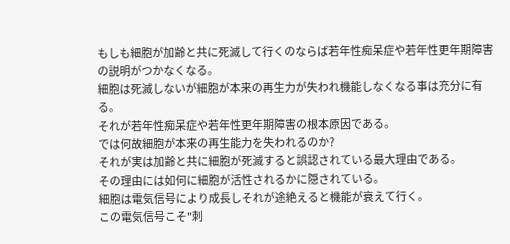もしも細胞が加齢と共に死滅して行くのならば若年性痴呆症や若年性更年期障害の説明がつかなくなる。
細胞は死滅しないが細胞が本来の再生力が失われ機能しなくなる事は充分に有る。
それが若年性痴呆症や若年性更年期障害の根本原因である。
では何故細胞が本来の再生能力を失われるのか?
それが実は加齢と共に細胞が死滅すると誤認されている最大理由である。
その理由には如何に細胞が活性されるかに隠されている。
細胞は電気信号により成長しそれが途絶えると機能が衰えて行く。
この電気信号こそ"刺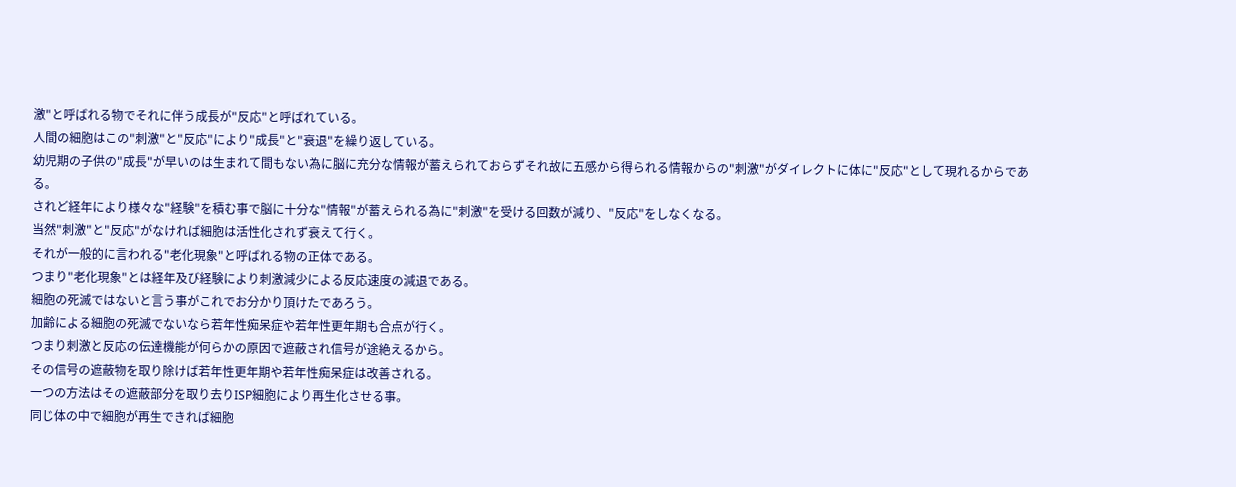激"と呼ばれる物でそれに伴う成長が"反応"と呼ばれている。
人間の細胞はこの"刺激"と"反応"により"成長"と"衰退"を繰り返している。
幼児期の子供の"成長"が早いのは生まれて間もない為に脳に充分な情報が蓄えられておらずそれ故に五感から得られる情報からの"刺激"がダイレクトに体に"反応"として現れるからである。
されど経年により様々な"経験"を積む事で脳に十分な"情報"が蓄えられる為に"刺激"を受ける回数が減り、"反応"をしなくなる。
当然"刺激"と"反応"がなければ細胞は活性化されず衰えて行く。
それが一般的に言われる"老化現象"と呼ばれる物の正体である。
つまり"老化現象"とは経年及び経験により刺激減少による反応速度の減退である。
細胞の死滅ではないと言う事がこれでお分かり頂けたであろう。
加齢による細胞の死滅でないなら若年性痴呆症や若年性更年期も合点が行く。
つまり刺激と反応の伝達機能が何らかの原因で遮蔽され信号が途絶えるから。
その信号の遮蔽物を取り除けば若年性更年期や若年性痴呆症は改善される。
一つの方法はその遮蔽部分を取り去りISP細胞により再生化させる事。
同じ体の中で細胞が再生できれば細胞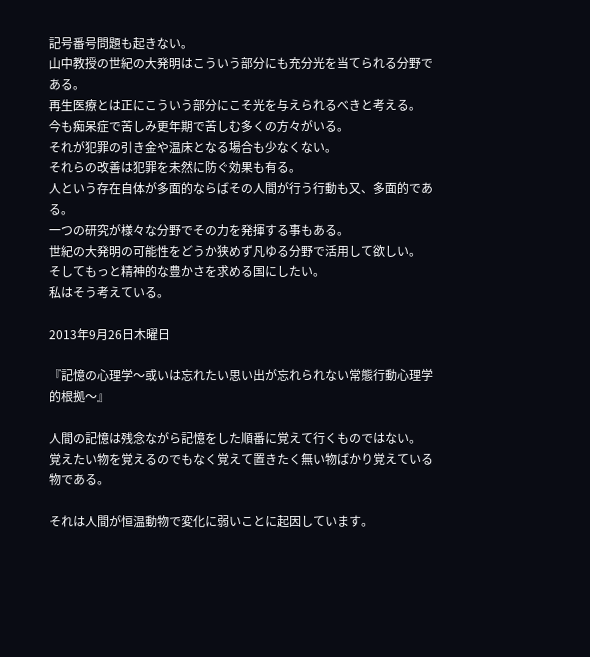記号番号問題も起きない。
山中教授の世紀の大発明はこういう部分にも充分光を当てられる分野である。
再生医療とは正にこういう部分にこそ光を与えられるべきと考える。
今も痴呆症で苦しみ更年期で苦しむ多くの方々がいる。
それが犯罪の引き金や温床となる場合も少なくない。
それらの改善は犯罪を未然に防ぐ効果も有る。
人という存在自体が多面的ならばその人間が行う行動も又、多面的である。
一つの研究が様々な分野でその力を発揮する事もある。
世紀の大発明の可能性をどうか狭めず凡ゆる分野で活用して欲しい。
そしてもっと精神的な豊かさを求める国にしたい。
私はそう考えている。

2013年9月26日木曜日

『記憶の心理学〜或いは忘れたい思い出が忘れられない常態行動心理学的根拠〜』

人間の記憶は残念ながら記憶をした順番に覚えて行くものではない。
覚えたい物を覚えるのでもなく覚えて置きたく無い物ばかり覚えている物である。

それは人間が恒温動物で変化に弱いことに起因しています。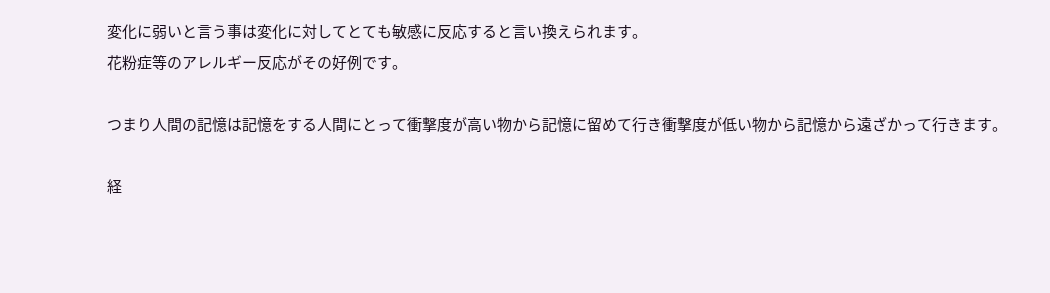変化に弱いと言う事は変化に対してとても敏感に反応すると言い換えられます。
花粉症等のアレルギー反応がその好例です。

つまり人間の記憶は記憶をする人間にとって衝撃度が高い物から記憶に留めて行き衝撃度が低い物から記憶から遠ざかって行きます。

経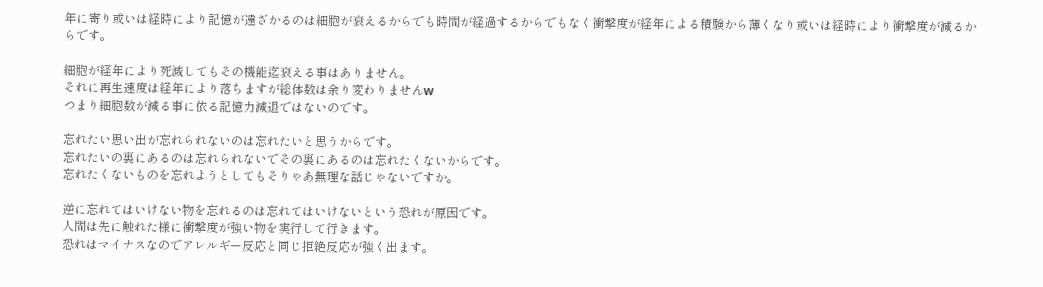年に寄り或いは経時により記憶が遠ざかるのは細胞が衰えるからでも時間が経過するからでもなく衝撃度が経年による積験から薄くなり或いは経時により衝撃度が減るからです。

細胞が経年により死滅してもその機能迄衰える事はありません。
それに再生速度は経年により落ちますが総体数は余り変わりませんw
つまり細胞数が減る事に依る記憶力減退ではないのです。

忘れたい思い出が忘れられないのは忘れたいと思うからです。
忘れたいの裏にあるのは忘れられないでその裏にあるのは忘れたくないからです。
忘れたくないものを忘れようとしてもそりゃあ無理な話じゃないですか。

逆に忘れてはいけない物を忘れるのは忘れてはいけないという恐れが原因です。
人間は先に触れた様に衝撃度が強い物を実行して行きます。
恐れはマイナスなのでアレルギー反応と同じ拒絶反応が強く出ます。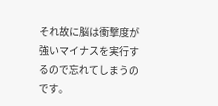それ故に脳は衝撃度が強いマイナスを実行するので忘れてしまうのです。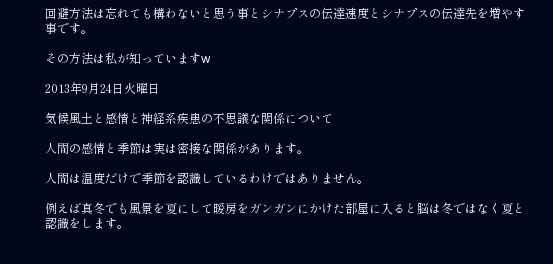回避方法は忘れても構わないと思う事とシナプスの伝達速度とシナプスの伝達先を増やす事です。

その方法は私が知っていますw

2013年9月24日火曜日

気候風土と感情と神経系疾患の不思議な関係について

人間の感情と季節は実は密接な関係があります。

人間は温度だけで季節を認識しているわけではありません。

例えば真冬でも風景を夏にして暖房をガンガンにかけた部屋に入ると脳は冬ではなく夏と認識をします。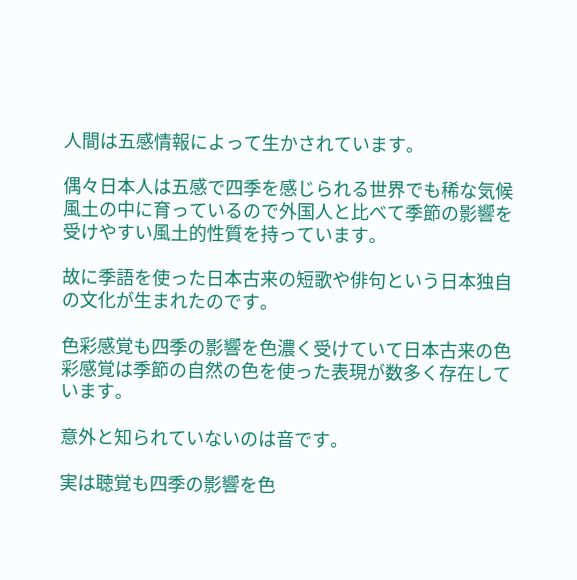人間は五感情報によって生かされています。

偶々日本人は五感で四季を感じられる世界でも稀な気候風土の中に育っているので外国人と比べて季節の影響を受けやすい風土的性質を持っています。

故に季語を使った日本古来の短歌や俳句という日本独自の文化が生まれたのです。

色彩感覚も四季の影響を色濃く受けていて日本古来の色彩感覚は季節の自然の色を使った表現が数多く存在しています。

意外と知られていないのは音です。

実は聴覚も四季の影響を色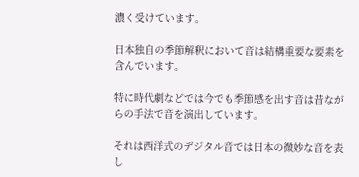濃く受けています。

日本独自の季節解釈において音は結構重要な要素を含んでいます。

特に時代劇などでは今でも季節感を出す音は昔ながらの手法で音を演出しています。

それは西洋式のデジタル音では日本の微妙な音を表し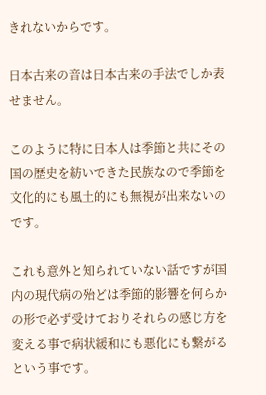きれないからです。

日本古来の音は日本古来の手法でしか表せません。

このように特に日本人は季節と共にその国の歴史を紡いできた民族なので季節を文化的にも風土的にも無視が出来ないのです。

これも意外と知られていない話ですが国内の現代病の殆どは季節的影響を何らかの形で必ず受けておりそれらの感じ方を変える事で病状緩和にも悪化にも繋がるという事です。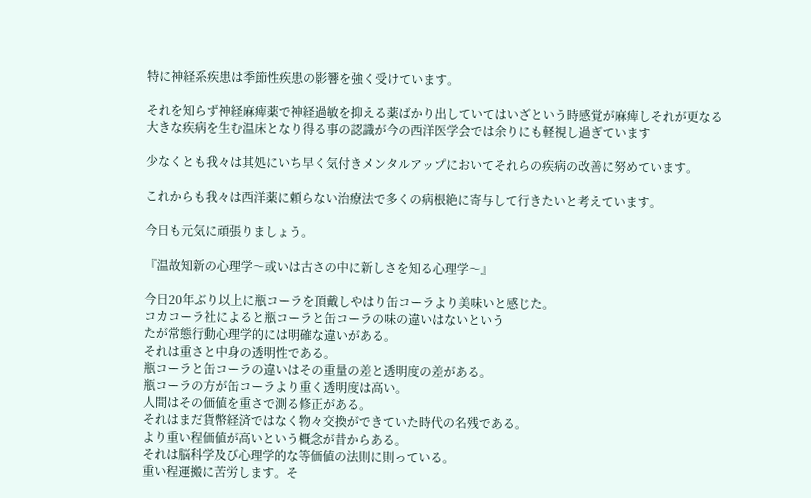特に神経系疾患は季節性疾患の影響を強く受けています。

それを知らず神経麻痺薬で神経過敏を抑える薬ばかり出していてはいざという時感覚が麻痺しそれが更なる大きな疾病を生む温床となり得る事の認識が今の西洋医学会では余りにも軽視し過ぎています

少なくとも我々は其処にいち早く気付きメンタルアップにおいてそれらの疾病の改善に努めています。

これからも我々は西洋薬に頼らない治療法で多くの病根絶に寄与して行きたいと考えています。

今日も元気に頑張りましょう。

『温故知新の心理学〜或いは古さの中に新しさを知る心理学〜』

今日20年ぶり以上に瓶コーラを頂戴しやはり缶コーラより美味いと感じた。
コカコーラ社によると瓶コーラと缶コーラの味の違いはないという
たが常態行動心理学的には明確な違いがある。
それは重さと中身の透明性である。
瓶コーラと缶コーラの違いはその重量の差と透明度の差がある。
瓶コーラの方が缶コーラより重く透明度は高い。
人間はその価値を重さで測る修正がある。
それはまだ貨幣経済ではなく物々交換ができていた時代の名残である。
より重い程価値が高いという概念が昔からある。
それは脳科学及び心理学的な等価値の法則に則っている。
重い程運搬に苦労します。そ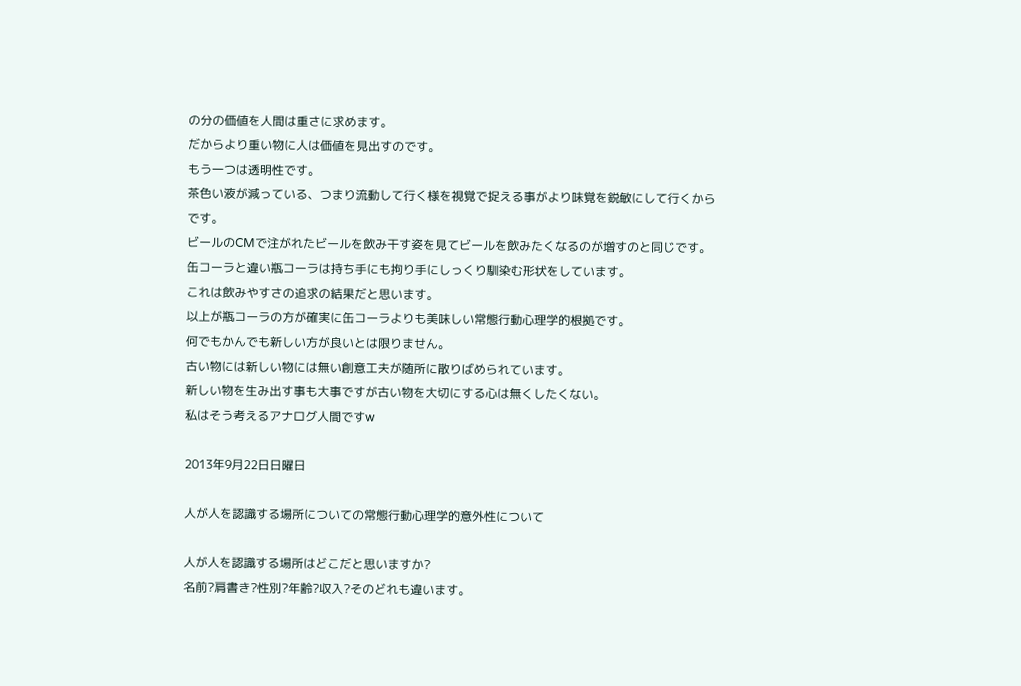の分の価値を人間は重さに求めます。
だからより重い物に人は価値を見出すのです。
もう一つは透明性です。
茶色い液が減っている、つまり流動して行く様を視覚で捉える事がより味覚を鋭敏にして行くからです。
ビールのCMで注がれたビールを飲み干す姿を見てビールを飲みたくなるのが増すのと同じです。
缶コーラと違い瓶コーラは持ち手にも拘り手にしっくり馴染む形状をしています。
これは飲みやすさの追求の結果だと思います。
以上が瓶コーラの方が確実に缶コーラよりも美味しい常態行動心理学的根拠です。
何でもかんでも新しい方が良いとは限りません。
古い物には新しい物には無い創意工夫が随所に散りばめられています。
新しい物を生み出す事も大事ですが古い物を大切にする心は無くしたくない。
私はそう考えるアナログ人間ですw

2013年9月22日日曜日

人が人を認識する場所についての常態行動心理学的意外性について

人が人を認識する場所はどこだと思いますか?
名前?肩書き?性別?年齢?収入?そのどれも違います。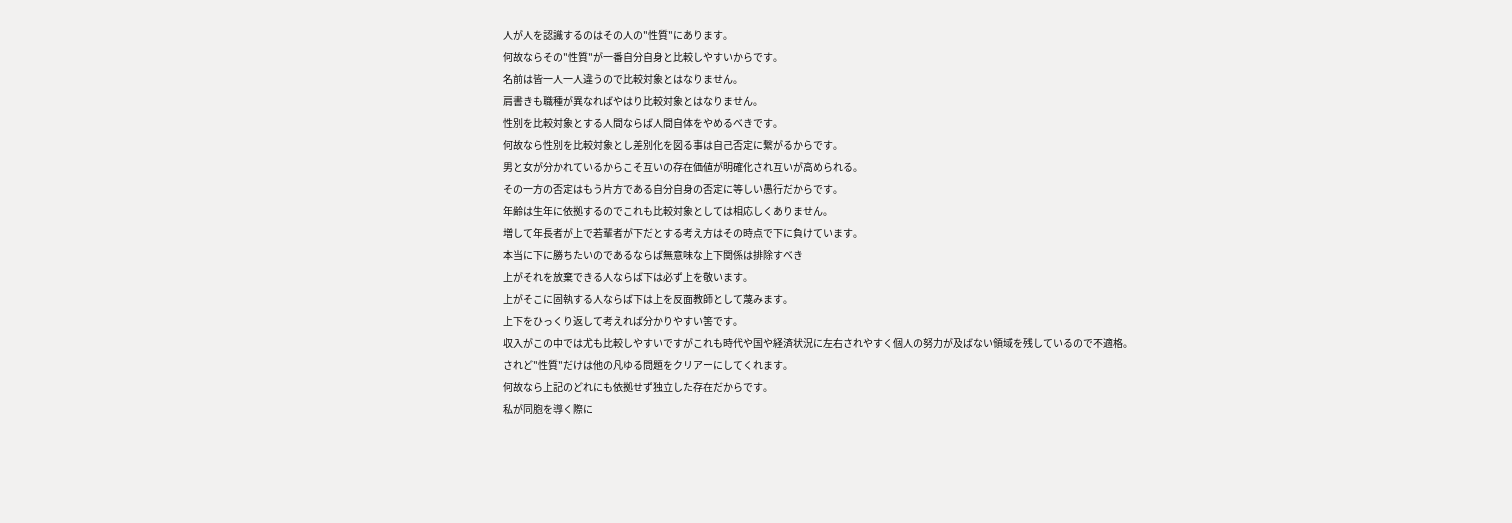人が人を認識するのはその人の"性質"にあります。
何故ならその"性質"が一番自分自身と比較しやすいからです。
名前は皆一人一人違うので比較対象とはなりません。
肩書きも職種が異なればやはり比較対象とはなりません。
性別を比較対象とする人間ならば人間自体をやめるべきです。
何故なら性別を比較対象とし差別化を図る事は自己否定に繋がるからです。
男と女が分かれているからこそ互いの存在価値が明確化され互いが高められる。
その一方の否定はもう片方である自分自身の否定に等しい愚行だからです。
年齢は生年に依拠するのでこれも比較対象としては相応しくありません。
増して年長者が上で若輩者が下だとする考え方はその時点で下に負けています。
本当に下に勝ちたいのであるならば無意味な上下関係は排除すべき
上がそれを放棄できる人ならば下は必ず上を敬います。
上がそこに固執する人ならば下は上を反面教師として蔑みます。
上下をひっくり返して考えれば分かりやすい筈です。
収入がこの中では尤も比較しやすいですがこれも時代や国や経済状況に左右されやすく個人の努力が及ばない領域を残しているので不適格。
されど"性質"だけは他の凡ゆる問題をクリアーにしてくれます。
何故なら上記のどれにも依拠せず独立した存在だからです。
私が同胞を導く際に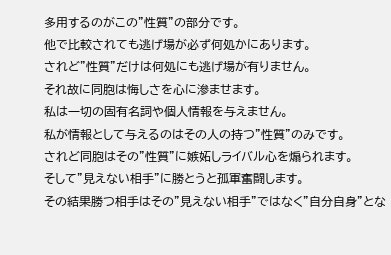多用するのがこの"性質"の部分です。
他で比較されても逃げ場が必ず何処かにあります。
されど"性質"だけは何処にも逃げ場が有りません。
それ故に同胞は悔しさを心に滲ませます。
私は一切の固有名詞や個人情報を与えません。
私が情報として与えるのはその人の持つ"性質"のみです。
されど同胞はその"性質"に嫉妬しライバル心を煽られます。
そして"見えない相手"に勝とうと孤軍奮闘します。
その結果勝つ相手はその"見えない相手"ではなく"自分自身"とな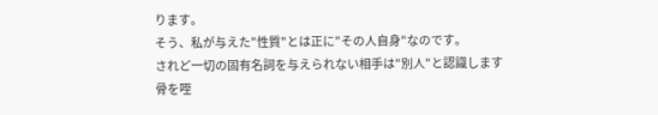ります。
そう、私が与えた"性質"とは正に"その人自身"なのです。
されど一切の固有名詞を与えられない相手は"別人"と認識します
骨を咥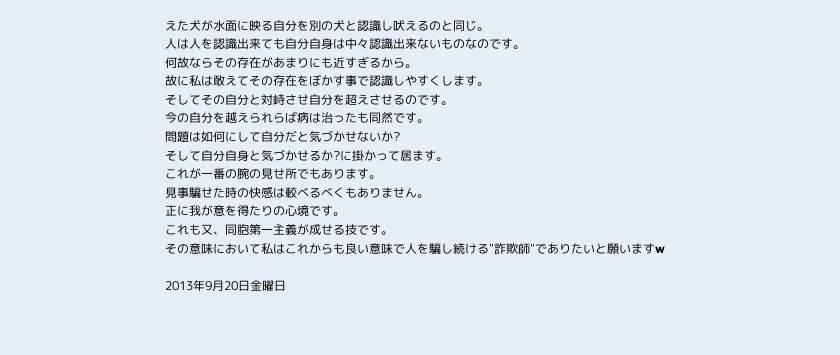えた犬が水面に映る自分を別の犬と認識し吠えるのと同じ。
人は人を認識出来ても自分自身は中々認識出来ないものなのです。
何故ならその存在があまりにも近すぎるから。
故に私は敢えてその存在をぼかす事で認識しやすくします。
そしてその自分と対峙させ自分を超えさせるのです。
今の自分を越えられらば病は治ったも同然です。
問題は如何にして自分だと気づかせないか?
そして自分自身と気づかせるか?に掛かって居ます。
これが一番の腕の見せ所でもあります。
見事騙せた時の快感は較べるべくもありません。
正に我が意を得たりの心境です。
これも又、同胞第一主義が成せる技です。
その意味において私はこれからも良い意味で人を騙し続ける"詐欺師"でありたいと願いますw

2013年9月20日金曜日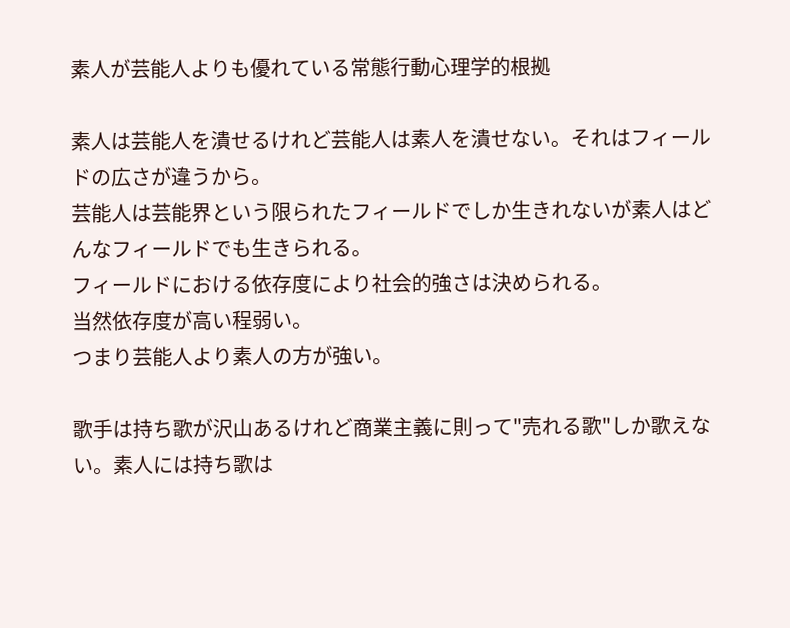素人が芸能人よりも優れている常態行動心理学的根拠

素人は芸能人を潰せるけれど芸能人は素人を潰せない。それはフィールドの広さが違うから。
芸能人は芸能界という限られたフィールドでしか生きれないが素人はどんなフィールドでも生きられる。
フィールドにおける依存度により社会的強さは決められる。
当然依存度が高い程弱い。
つまり芸能人より素人の方が強い。

歌手は持ち歌が沢山あるけれど商業主義に則って"売れる歌"しか歌えない。素人には持ち歌は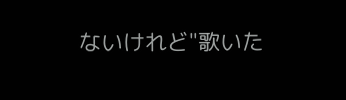ないけれど"歌いた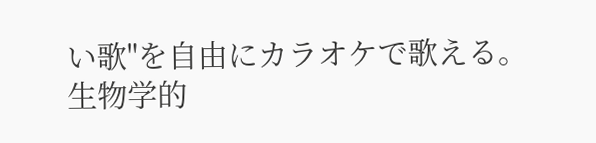い歌"を自由にカラオケで歌える。
生物学的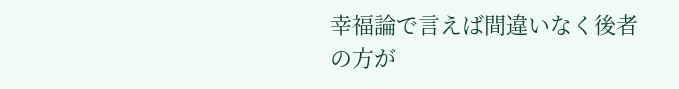幸福論で言えば間違いなく後者の方が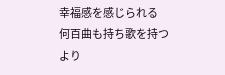幸福感を感じられる
何百曲も持ち歌を持つより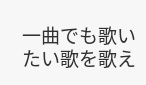一曲でも歌いたい歌を歌え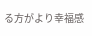る方がより幸福感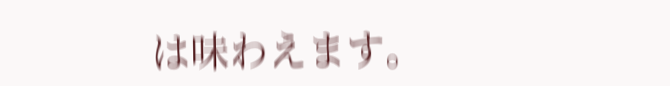は味わえます。